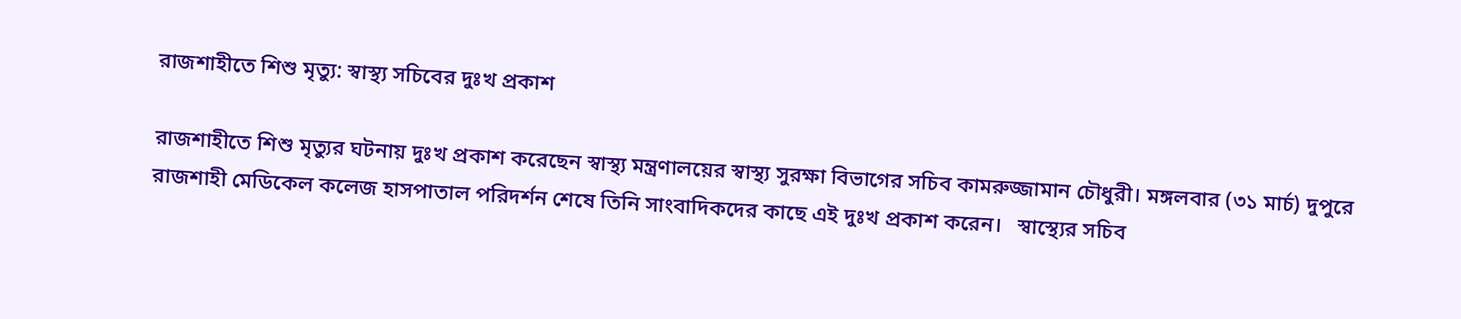রাজশাহীতে শিশু মৃত্যু: স্বাস্থ্য সচিবের দুঃখ প্রকাশ

রাজশাহীতে শিশু মৃত্যুর ঘটনায় দুঃখ প্রকাশ করেছেন স্বাস্থ্য মন্ত্রণালয়ের স্বাস্থ্য সুরক্ষা বিভাগের সচিব কামরুজ্জামান চৌধুরী। মঙ্গলবার (৩১ মার্চ) দুপুরে রাজশাহী মেডিকেল কলেজ হাসপাতাল পরিদর্শন শেষে তিনি সাংবাদিকদের কাছে এই দুঃখ প্রকাশ করেন।   স্বাস্থ্যের সচিব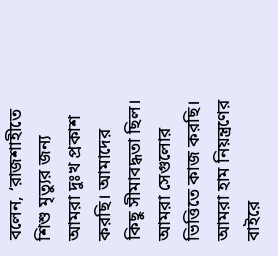বলেন, ‘রাজশাহীতে শিশু মৃত্যুর জন্য আমরা দুঃখ প্রকাশ করছি। আমাদের কিছু সীমাবদ্ধতা ছিল। আমরা সেগুলোর ভিত্তিতে কাজ করছি। আমরা হাম নিয়ন্ত্রণের বাইরে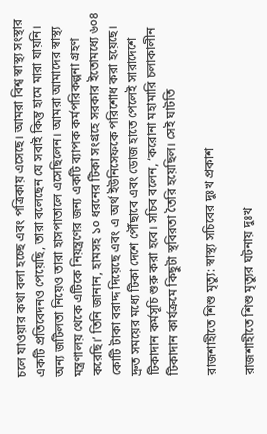চলে যাওয়ার কথা বলা হচ্ছে এবং পত্রিকায় এসেছে। আমরা বিশ্ব স্বাস্থ্য সংস্থার একটি প্রতিবেদনও পেয়েছি, তারা বলেছেন যে সবাই কিন্তু হামে মারা যায়নি। অন্য জটিলতা নিয়েও তারা হাসপাতালে এসেছিলেন। আমরা আমাদের স্বাস্থ্য মন্ত্রণালয় থেকে এটিকে নিয়ন্ত্রণের জন্য একটি ব্যাপক কর্মপরিকল্পনা গ্রহণ করেছি।’ তিনি জানান, হামসহ ১০ ধরনের টিকা সংগ্রহে সরকার ইতোমধ্যে ৬০৪ কোটি টাকা বরাদ্দ দিয়েছে এবং এ অর্থ ইউনিসেফকে পরিশোধ করা হয়েছে। দ্রুত সময়ের মধ্যে টিকা দেশে পৌঁছাবে এবং ডোজ হাতে পেলেই সারাদেশে টিকাদান কর্মসূচি শুরু করা হবে। সচিব বলেন, ‘করোনা মহামারি চলাকালীন টিকাদান কার্যক্রমে কিছুটা স্থবিরতা তৈরি হয়েছিল। সেই ঘাটতি

রাজশাহীতে শিশু মৃত্যু: স্বাস্থ্য সচিবের দুঃখ প্রকাশ

রাজশাহীতে শিশু মৃত্যুর ঘটনায় দুঃখ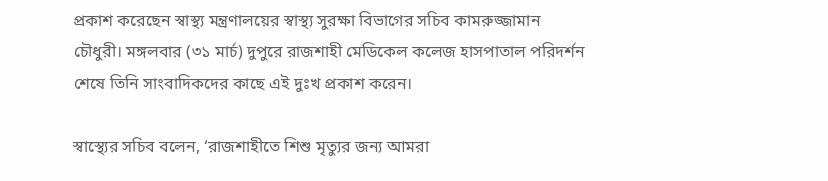প্রকাশ করেছেন স্বাস্থ্য মন্ত্রণালয়ের স্বাস্থ্য সুরক্ষা বিভাগের সচিব কামরুজ্জামান চৌধুরী। মঙ্গলবার (৩১ মার্চ) দুপুরে রাজশাহী মেডিকেল কলেজ হাসপাতাল পরিদর্শন শেষে তিনি সাংবাদিকদের কাছে এই দুঃখ প্রকাশ করেন।

স্বাস্থ্যের সচিব বলেন, ‘রাজশাহীতে শিশু মৃত্যুর জন্য আমরা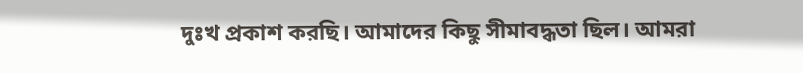দুঃখ প্রকাশ করছি। আমাদের কিছু সীমাবদ্ধতা ছিল। আমরা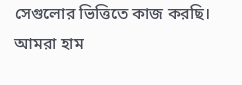সেগুলোর ভিত্তিতে কাজ করছি। আমরা হাম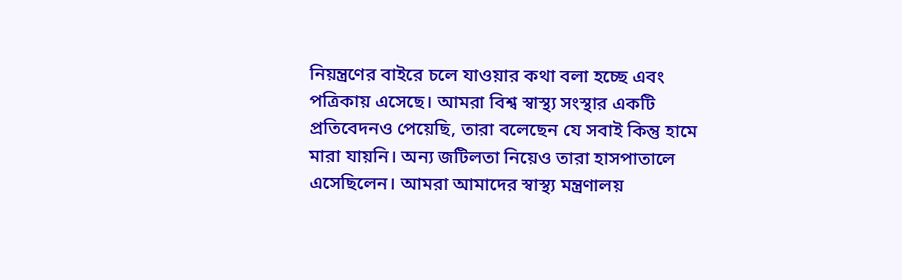নিয়ন্ত্রণের বাইরে চলে যাওয়ার কথা বলা হচ্ছে এবং পত্রিকায় এসেছে। আমরা বিশ্ব স্বাস্থ্য সংস্থার একটি প্রতিবেদনও পেয়েছি, তারা বলেছেন যে সবাই কিন্তু হামে মারা যায়নি। অন্য জটিলতা নিয়েও তারা হাসপাতালে এসেছিলেন। আমরা আমাদের স্বাস্থ্য মন্ত্রণালয়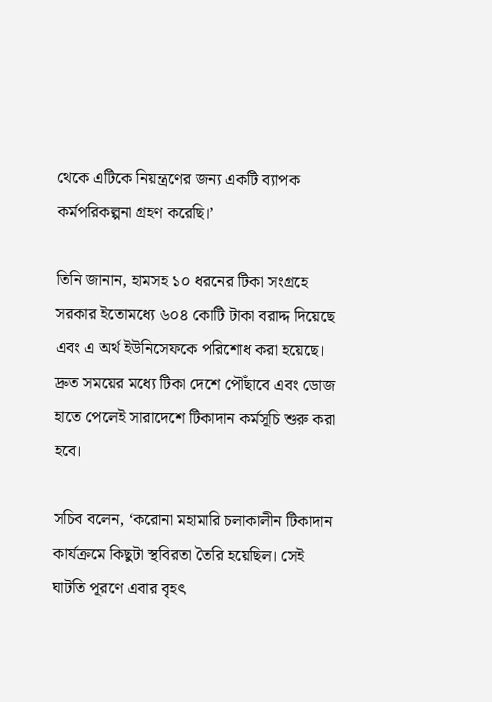থেকে এটিকে নিয়ন্ত্রণের জন্য একটি ব্যাপক কর্মপরিকল্পনা গ্রহণ করেছি।’

তিনি জানান, হামসহ ১০ ধরনের টিকা সংগ্রহে সরকার ইতোমধ্যে ৬০৪ কোটি টাকা বরাদ্দ দিয়েছে এবং এ অর্থ ইউনিসেফকে পরিশোধ করা হয়েছে। দ্রুত সময়ের মধ্যে টিকা দেশে পৌঁছাবে এবং ডোজ হাতে পেলেই সারাদেশে টিকাদান কর্মসূচি শুরু করা হবে।

সচিব বলেন, ‘করোনা মহামারি চলাকালীন টিকাদান কার্যক্রমে কিছুটা স্থবিরতা তৈরি হয়েছিল। সেই ঘাটতি পূরণে এবার বৃহৎ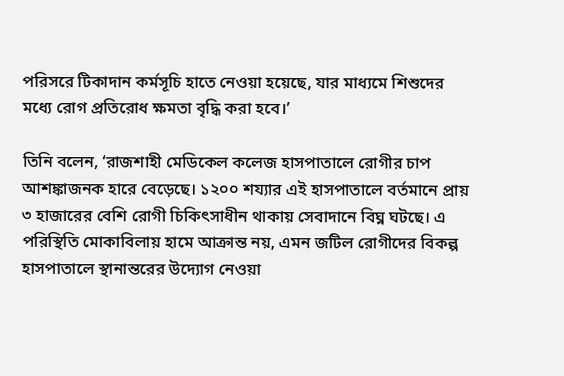পরিসরে টিকাদান কর্মসূচি হাতে নেওয়া হয়েছে, যার মাধ্যমে শিশুদের মধ্যে রোগ প্রতিরোধ ক্ষমতা বৃদ্ধি করা হবে।’

তিনি বলেন, ‘রাজশাহী মেডিকেল কলেজ হাসপাতালে রোগীর চাপ আশঙ্কাজনক হারে বেড়েছে। ১২০০ শয্যার এই হাসপাতালে বর্তমানে প্রায় ৩ হাজারের বেশি রোগী চিকিৎসাধীন থাকায় সেবাদানে বিঘ্ন ঘটছে। এ পরিস্থিতি মোকাবিলায় হামে আক্রান্ত নয়, এমন জটিল রোগীদের বিকল্প হাসপাতালে স্থানান্তরের উদ্যোগ নেওয়া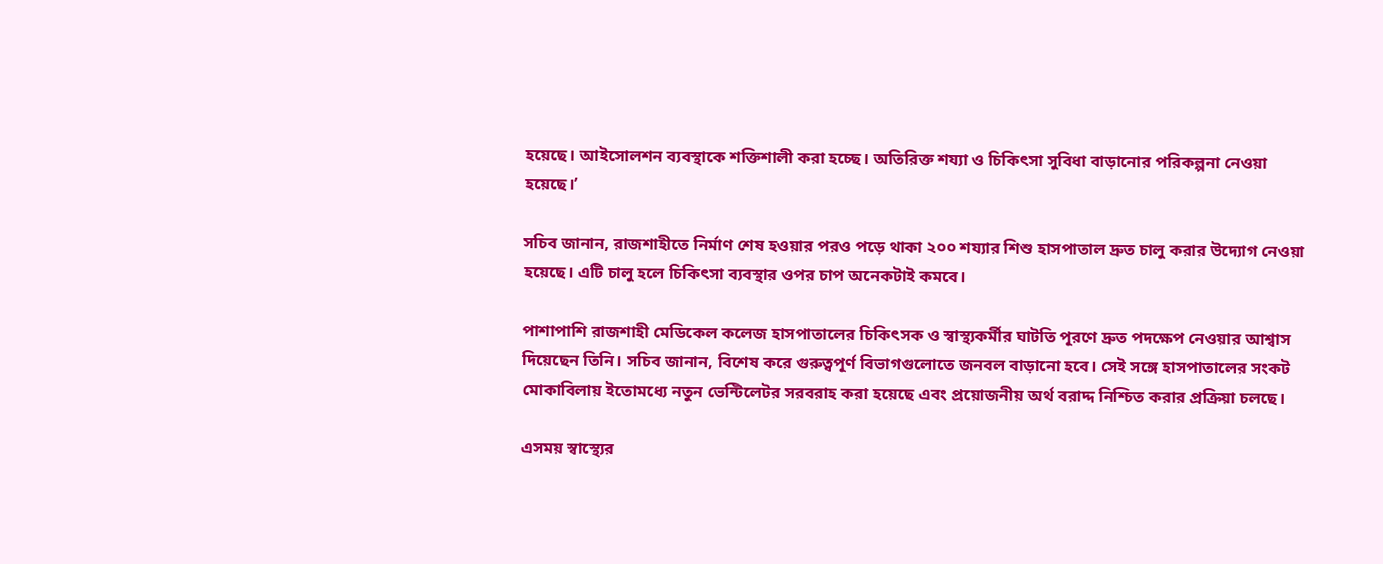হয়েছে। আইসোলশন ব্যবস্থাকে শক্তিশালী করা হচ্ছে। অতিরিক্ত শয্যা ও চিকিৎসা সুবিধা বাড়ানোর পরিকল্পনা নেওয়া হয়েছে।’

সচিব জানান, রাজশাহীতে নির্মাণ শেষ হওয়ার পরও পড়ে থাকা ২০০ শয্যার শিশু হাসপাতাল দ্রুত চালু করার উদ্যোগ নেওয়া হয়েছে। এটি চালু হলে চিকিৎসা ব্যবস্থার ওপর চাপ অনেকটাই কমবে।

পাশাপাশি রাজশাহী মেডিকেল কলেজ হাসপাতালের চিকিৎসক ও স্বাস্থ্যকর্মীর ঘাটতি পূরণে দ্রুত পদক্ষেপ নেওয়ার আশ্বাস দিয়েছেন তিনি। সচিব জানান, বিশেষ করে গুরুত্বপূর্ণ বিভাগগুলোতে জনবল বাড়ানো হবে। সেই সঙ্গে হাসপাতালের সংকট মোকাবিলায় ইতোমধ্যে নতুন ভেন্টিলেটর সরবরাহ করা হয়েছে এবং প্রয়োজনীয় অর্থ বরাদ্দ নিশ্চিত করার প্রক্রিয়া চলছে।

এসময় স্বাস্থ্যের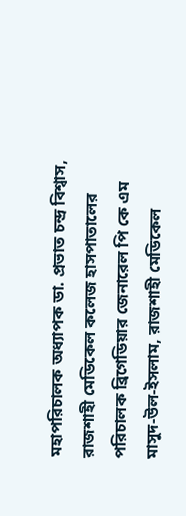মহাপরিচালক অধ্যাপক ডা. প্রভাত চন্দ্র বিশ্বাস, রাজশাহী মেডিকেল কলেজ হাসপাতালের পরিচালক ব্রিগেডিয়ার জেনারেল পি কে এম মাসুদ-উল-ইসলাম, রাজশাহী মেডিকেল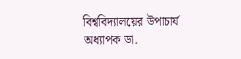বিশ্ববিদ্যালয়ের উপাচার্য অধ্যাপক ডা.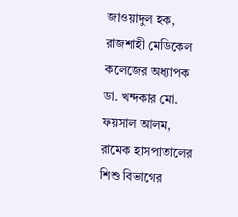জাওয়াদুল হক, রাজশাহী মেডিকেল কলেজের অধ্যাপক ডা. খন্দকার মো. ফয়সাল আলম, রামেক হাসপাতালের শিশু বিভাগের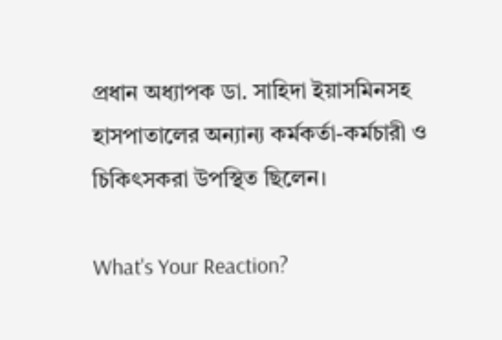প্রধান অধ্যাপক ডা. সাহিদা ইয়াসমিনসহ হাসপাতালের অন্যান্য কর্মকর্তা-কর্মচারী ও চিকিৎসকরা উপস্থিত ছিলেন।

What's Your Reaction?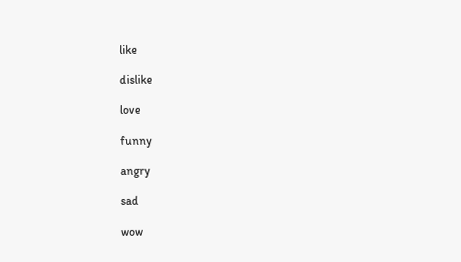like

dislike

love

funny

angry

sad

wow